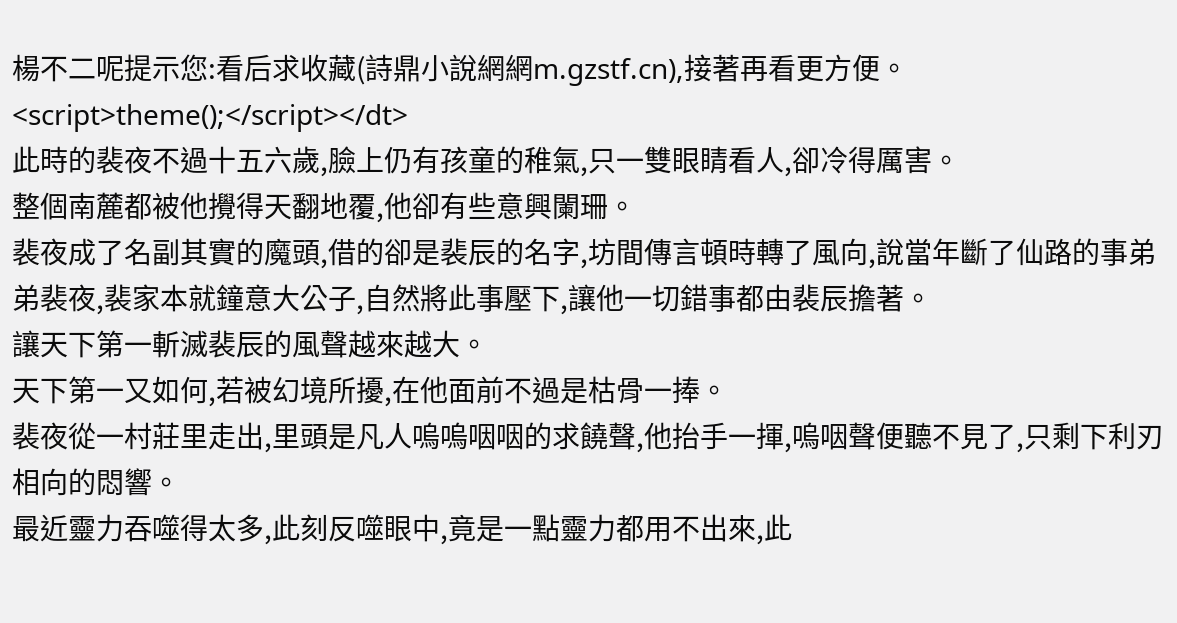楊不二呢提示您:看后求收藏(詩鼎小說網網m.gzstf.cn),接著再看更方便。
<script>theme();</script></dt>
此時的裴夜不過十五六歲,臉上仍有孩童的稚氣,只一雙眼睛看人,卻冷得厲害。
整個南麓都被他攪得天翻地覆,他卻有些意興闌珊。
裴夜成了名副其實的魔頭,借的卻是裴辰的名字,坊間傳言頓時轉了風向,說當年斷了仙路的事弟弟裴夜,裴家本就鐘意大公子,自然將此事壓下,讓他一切錯事都由裴辰擔著。
讓天下第一斬滅裴辰的風聲越來越大。
天下第一又如何,若被幻境所擾,在他面前不過是枯骨一捧。
裴夜從一村莊里走出,里頭是凡人嗚嗚咽咽的求饒聲,他抬手一揮,嗚咽聲便聽不見了,只剩下利刃相向的悶響。
最近靈力吞噬得太多,此刻反噬眼中,竟是一點靈力都用不出來,此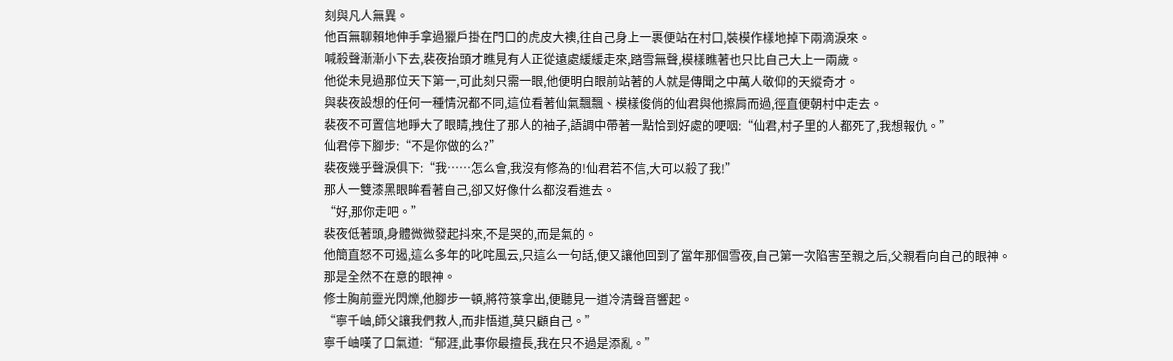刻與凡人無異。
他百無聊賴地伸手拿過獵戶掛在門口的虎皮大襖,往自己身上一裹便站在村口,裝模作樣地掉下兩滴淚來。
喊殺聲漸漸小下去,裴夜抬頭才瞧見有人正從遠處緩緩走來,踏雪無聲,模樣瞧著也只比自己大上一兩歲。
他從未見過那位天下第一,可此刻只需一眼,他便明白眼前站著的人就是傳聞之中萬人敬仰的天縱奇才。
與裴夜設想的任何一種情況都不同,這位看著仙氣飄飄、模樣俊俏的仙君與他擦肩而過,徑直便朝村中走去。
裴夜不可置信地睜大了眼睛,拽住了那人的袖子,語調中帶著一點恰到好處的哽咽:“仙君,村子里的人都死了,我想報仇。”
仙君停下腳步:“不是你做的么?”
裴夜幾乎聲淚俱下:“我……怎么會,我沒有修為的!仙君若不信,大可以殺了我!”
那人一雙漆黑眼眸看著自己,卻又好像什么都沒看進去。
“好,那你走吧。”
裴夜低著頭,身體微微發起抖來,不是哭的,而是氣的。
他簡直怒不可遏,這么多年的叱咤風云,只這么一句話,便又讓他回到了當年那個雪夜,自己第一次陷害至親之后,父親看向自己的眼神。
那是全然不在意的眼神。
修士胸前靈光閃爍,他腳步一頓,將符箓拿出,便聽見一道冷清聲音響起。
“寧千岫,師父讓我們救人,而非悟道,莫只顧自己。”
寧千岫嘆了口氣道:“郁涯,此事你最擅長,我在只不過是添亂。”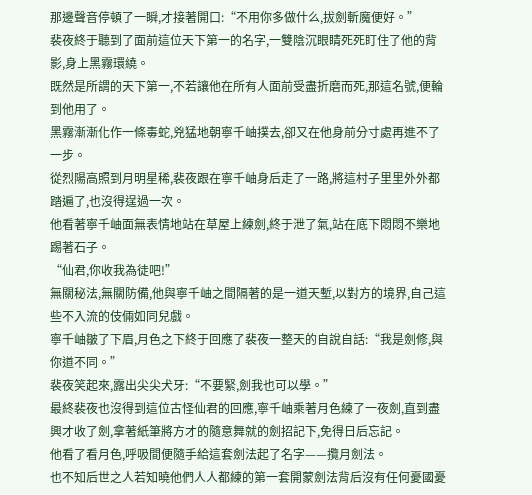那邊聲音停頓了一瞬,才接著開口:“不用你多做什么,拔劍斬魔便好。”
裴夜終于聽到了面前這位天下第一的名字,一雙陰沉眼睛死死盯住了他的背影,身上黑霧環繞。
既然是所謂的天下第一,不若讓他在所有人面前受盡折磨而死,那這名號,便輪到他用了。
黑霧漸漸化作一條毒蛇,兇猛地朝寧千岫撲去,卻又在他身前分寸處再進不了一步。
從烈陽高照到月明星稀,裴夜跟在寧千岫身后走了一路,將這村子里里外外都踏遍了,也沒得逞過一次。
他看著寧千岫面無表情地站在草屋上練劍,終于泄了氣,站在底下悶悶不樂地踢著石子。
“仙君,你收我為徒吧!”
無關秘法,無關防備,他與寧千岫之間隔著的是一道天塹,以對方的境界,自己這些不入流的伎倆如同兒戲。
寧千岫皺了下眉,月色之下終于回應了裴夜一整天的自說自話:“我是劍修,與你道不同。”
裴夜笑起來,露出尖尖犬牙:“不要緊,劍我也可以學。”
最終裴夜也沒得到這位古怪仙君的回應,寧千岫乘著月色練了一夜劍,直到盡興才收了劍,拿著紙筆將方才的隨意舞就的劍招記下,免得日后忘記。
他看了看月色,呼吸間便隨手給這套劍法起了名字——攬月劍法。
也不知后世之人若知曉他們人人都練的第一套開蒙劍法背后沒有任何憂國憂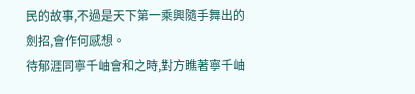民的故事,不過是天下第一乘興隨手舞出的劍招,會作何感想。
待郁涯同寧千岫會和之時,對方瞧著寧千岫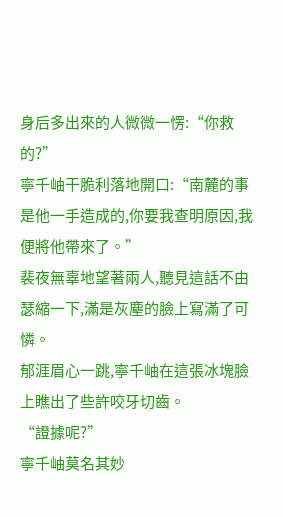身后多出來的人微微一愣:“你救的?”
寧千岫干脆利落地開口:“南麓的事是他一手造成的,你要我查明原因,我便將他帶來了。”
裴夜無辜地望著兩人,聽見這話不由瑟縮一下,滿是灰塵的臉上寫滿了可憐。
郁涯眉心一跳,寧千岫在這張冰塊臉上瞧出了些許咬牙切齒。
“證據呢?”
寧千岫莫名其妙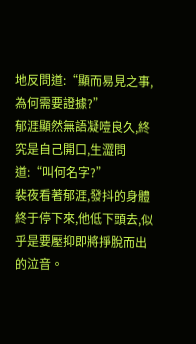地反問道:“顯而易見之事,為何需要證據?”
郁涯顯然無語凝噎良久,終究是自己開口,生澀問道:“叫何名字?”
裴夜看著郁涯,發抖的身體終于停下來,他低下頭去,似乎是要壓抑即將掙脫而出的泣音。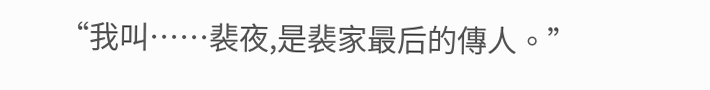“我叫……裴夜,是裴家最后的傳人。”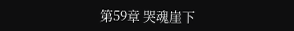第59章 哭魂崖下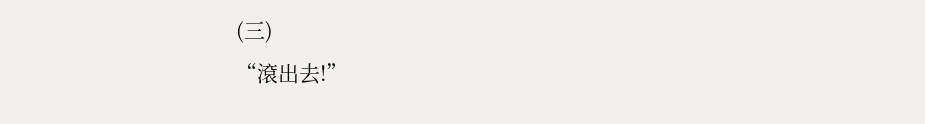(三)
“滾出去!”